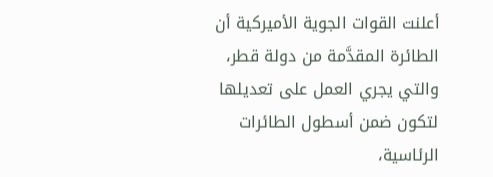أعلنت القوات الجوية الأميركية أن الطائرة المقدَّمة من دولة قطر، والتي يجري العمل على تعديلها لتكون ضمن أسطول الطائرات الرئاسية،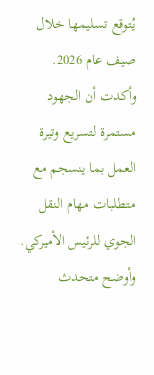يُتوقع تسليمها خلال صيف عام 2026. وأكدت أن الجهود مستمرة لتسريع وتيرة العمل بما ينسجم مع متطلبات مهام النقل الجوي للرئيس الأميركي.
وأوضح متحدث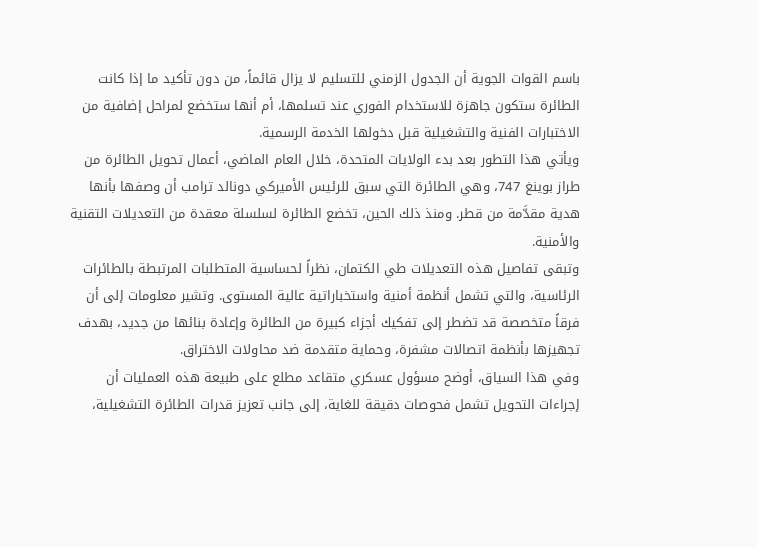باسم القوات الجوية أن الجدول الزمني للتسليم لا يزال قائماً، من دون تأكيد ما إذا كانت الطائرة ستكون جاهزة للاستخدام الفوري عند تسلمها، أم أنها ستخضع لمراحل إضافية من الاختبارات الفنية والتشغيلية قبل دخولها الخدمة الرسمية.
ويأتي هذا التطور بعد بدء الولايات المتحدة، خلال العام الماضي، أعمال تحويل الطائرة من طراز بوينغ 747، وهي الطائرة التي سبق للرئيس الأميركي دونالد ترامب أن وصفها بأنها هدية مقدَّمة من قطر. ومنذ ذلك الحين، تخضع الطائرة لسلسلة معقدة من التعديلات التقنية والأمنية.
وتبقى تفاصيل هذه التعديلات طي الكتمان، نظراً لحساسية المتطلبات المرتبطة بالطائرات الرئاسية، والتي تشمل أنظمة أمنية واستخباراتية عالية المستوى. وتشير معلومات إلى أن فرقاً متخصصة قد تضطر إلى تفكيك أجزاء كبيرة من الطائرة وإعادة بنائها من جديد، بهدف تجهيزها بأنظمة اتصالات مشفرة، وحماية متقدمة ضد محاولات الاختراق.
وفي هذا السياق، أوضح مسؤول عسكري متقاعد مطلع على طبيعة هذه العمليات أن إجراءات التحويل تشمل فحوصات دقيقة للغاية، إلى جانب تعزيز قدرات الطائرة التشغيلية،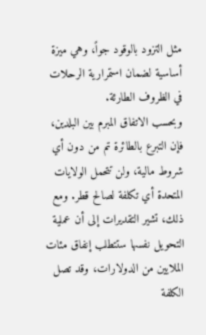مثل التزود بالوقود جواً، وهي ميزة أساسية لضمان استمرارية الرحلات في الظروف الطارئة.
وبحسب الاتفاق المبرم بين البلدين، فإن التبرع بالطائرة تم من دون أي شروط مالية، ولن تتحمل الولايات المتحدة أي تكلفة لصالح قطر. ومع ذلك، تشير التقديرات إلى أن عملية التحويل نفسها ستتطلب إنفاق مئات الملايين من الدولارات، وقد تصل الكلفة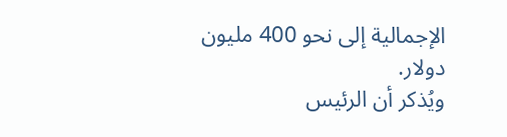الإجمالية إلى نحو 400 مليون دولار.
ويُذكر أن الرئيس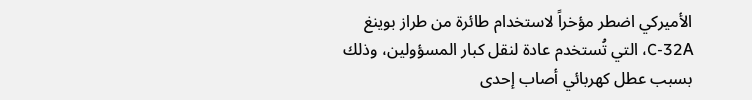الأميركي اضطر مؤخراً لاستخدام طائرة من طراز بوينغ C-32A، التي تُستخدم عادة لنقل كبار المسؤولين، وذلك بسبب عطل كهربائي أصاب إحدى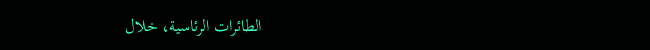الطائرات الرئاسية، خلال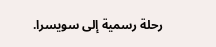رحلة رسمية إلى سويسرا.